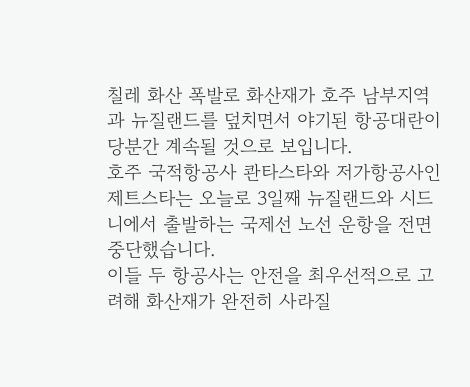칠레 화산 폭발로 화산재가 호주 남부지역과 뉴질랜드를 덮치면서 야기된 항공대란이 당분간 계속될 것으로 보입니다.
호주 국적항공사 콴타스타와 저가항공사인 제트스타는 오늘로 3일째 뉴질랜드와 시드니에서 출발하는 국제선 노선 운항을 전면 중단했습니다.
이들 두 항공사는 안전을 최우선적으로 고려해 화산재가 완전히 사라질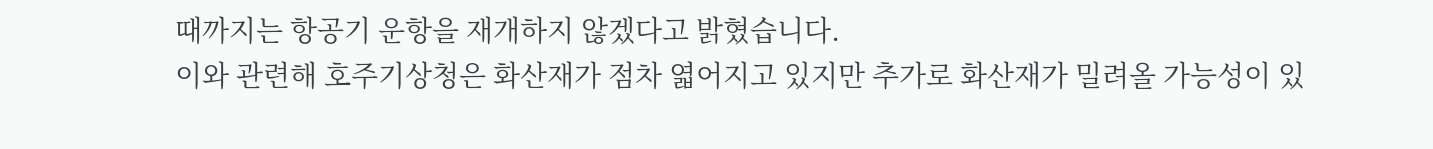때까지는 항공기 운항을 재개하지 않겠다고 밝혔습니다.
이와 관련해 호주기상청은 화산재가 점차 엷어지고 있지만 추가로 화산재가 밀려올 가능성이 있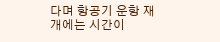다며 항공기 운항 재개에는 시간이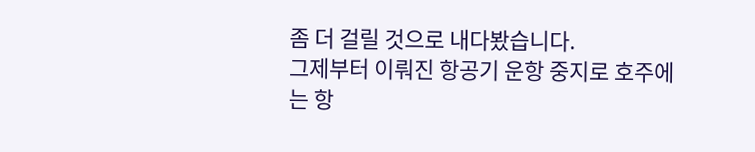좀 더 걸릴 것으로 내다봤습니다.
그제부터 이뤄진 항공기 운항 중지로 호주에는 항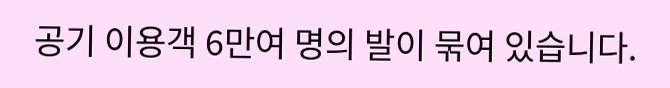공기 이용객 6만여 명의 발이 묶여 있습니다.